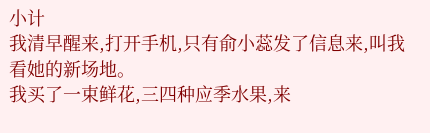小计
我清早醒来,打开手机,只有俞小蕊发了信息来,叫我看她的新场地。
我买了一束鲜花,三四种应季水果,来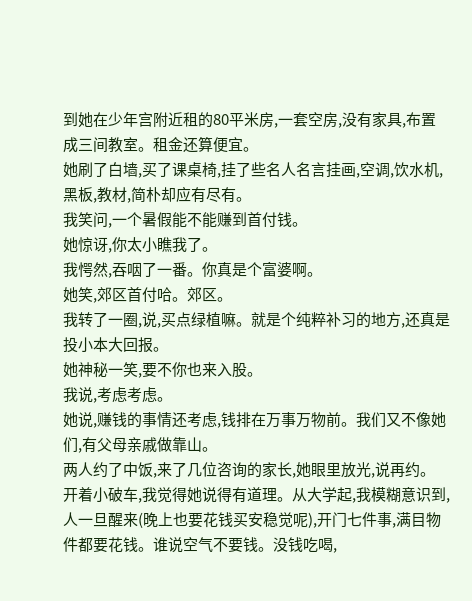到她在少年宫附近租的80平米房,一套空房,没有家具,布置成三间教室。租金还算便宜。
她刷了白墙,买了课桌椅,挂了些名人名言挂画,空调,饮水机,黑板,教材,简朴却应有尽有。
我笑问,一个暑假能不能赚到首付钱。
她惊讶,你太小瞧我了。
我愕然,吞咽了一番。你真是个富婆啊。
她笑,郊区首付哈。郊区。
我转了一圈,说,买点绿植嘛。就是个纯粹补习的地方,还真是投小本大回报。
她神秘一笑,要不你也来入股。
我说,考虑考虑。
她说,赚钱的事情还考虑,钱排在万事万物前。我们又不像她们,有父母亲戚做靠山。
两人约了中饭,来了几位咨询的家长,她眼里放光,说再约。
开着小破车,我觉得她说得有道理。从大学起,我模糊意识到,人一旦醒来(晚上也要花钱买安稳觉呢),开门七件事,满目物件都要花钱。谁说空气不要钱。没钱吃喝,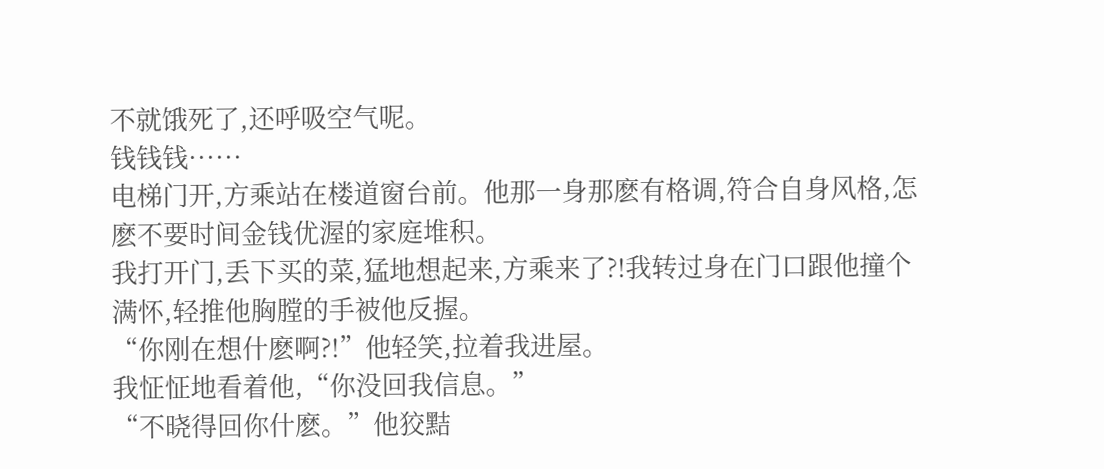不就饿死了,还呼吸空气呢。
钱钱钱······
电梯门开,方乘站在楼道窗台前。他那一身那麽有格调,符合自身风格,怎麽不要时间金钱优渥的家庭堆积。
我打开门,丢下买的菜,猛地想起来,方乘来了?!我转过身在门口跟他撞个满怀,轻推他胸膛的手被他反握。
“你刚在想什麽啊?!”他轻笑,拉着我进屋。
我怔怔地看着他,“你没回我信息。”
“不晓得回你什麽。”他狡黠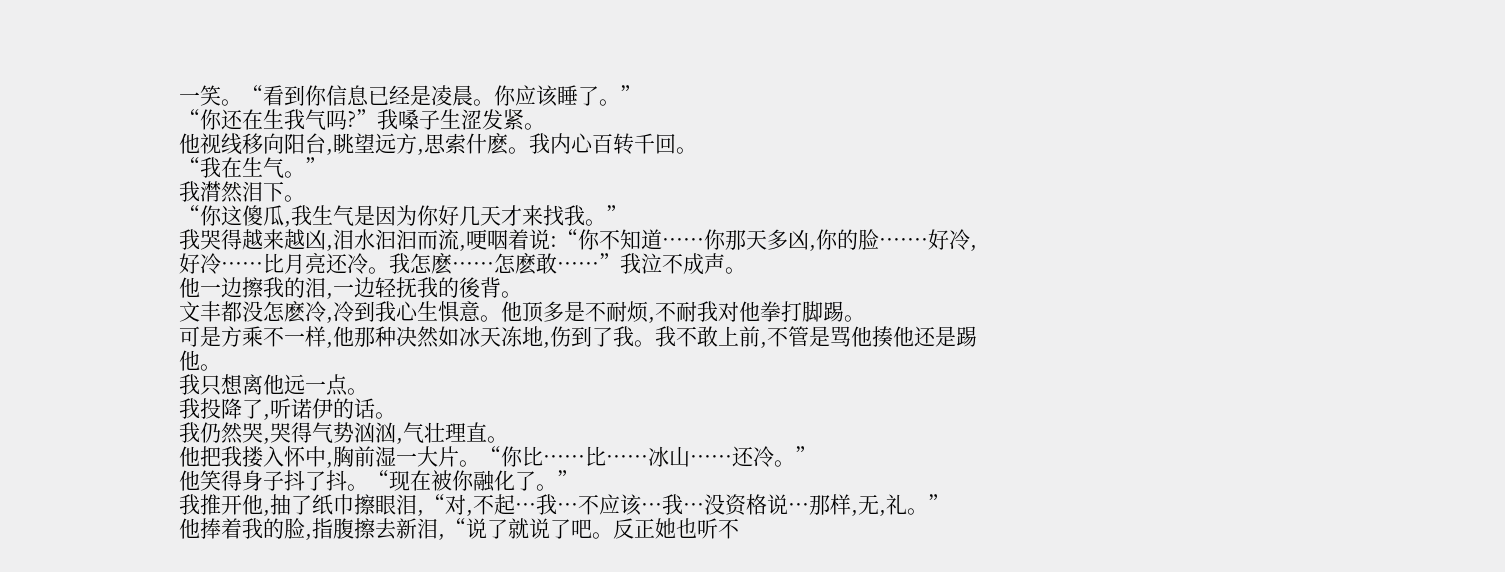一笑。“看到你信息已经是凌晨。你应该睡了。”
“你还在生我气吗?”我嗓子生涩发紧。
他视线移向阳台,眺望远方,思索什麽。我内心百转千回。
“我在生气。”
我潸然泪下。
“你这傻瓜,我生气是因为你好几天才来找我。”
我哭得越来越凶,泪水汩汩而流,哽咽着说:“你不知道······你那天多凶,你的脸·······好冷,好冷······比月亮还冷。我怎麽······怎麽敢······”我泣不成声。
他一边擦我的泪,一边轻抚我的後背。
文丰都没怎麽冷,冷到我心生惧意。他顶多是不耐烦,不耐我对他拳打脚踢。
可是方乘不一样,他那种决然如冰天冻地,伤到了我。我不敢上前,不管是骂他揍他还是踢他。
我只想离他远一点。
我投降了,听诺伊的话。
我仍然哭,哭得气势汹汹,气壮理直。
他把我搂入怀中,胸前湿一大片。“你比······比······冰山······还冷。”
他笑得身子抖了抖。“现在被你融化了。”
我推开他,抽了纸巾擦眼泪,“对,不起···我···不应该···我···没资格说···那样,无,礼。”
他捧着我的脸,指腹擦去新泪,“说了就说了吧。反正她也听不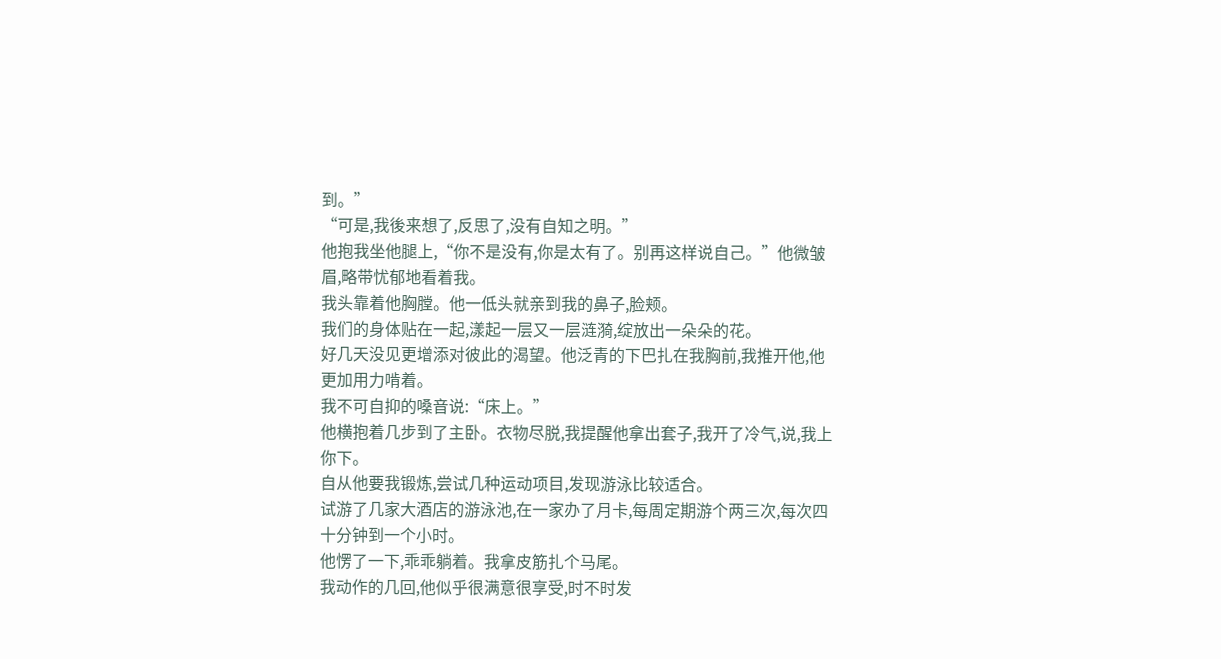到。”
“可是,我後来想了,反思了,没有自知之明。”
他抱我坐他腿上,“你不是没有,你是太有了。别再这样说自己。”他微皱眉,略带忧郁地看着我。
我头靠着他胸膛。他一低头就亲到我的鼻子,脸颊。
我们的身体贴在一起,漾起一层又一层涟漪,绽放出一朵朵的花。
好几天没见更增添对彼此的渴望。他泛青的下巴扎在我胸前,我推开他,他更加用力啃着。
我不可自抑的嗓音说:“床上。”
他横抱着几步到了主卧。衣物尽脱,我提醒他拿出套子,我开了冷气,说,我上你下。
自从他要我锻炼,尝试几种运动项目,发现游泳比较适合。
试游了几家大酒店的游泳池,在一家办了月卡,每周定期游个两三次,每次四十分钟到一个小时。
他愣了一下,乖乖躺着。我拿皮筋扎个马尾。
我动作的几回,他似乎很满意很享受,时不时发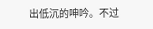出低沉的呻吟。不过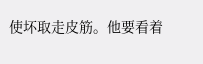使坏取走皮筋。他要看着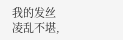我的发丝凌乱不堪,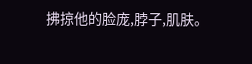拂掠他的脸庞,脖子,肌肤。